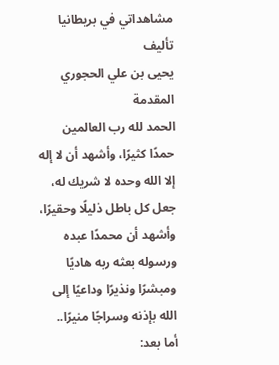مشاهداتي في بريطانيا
تأليف
يحيى بن علي الحجوري
المقدمة
الحمد لله رب العالمين حمدًا كثيرًا، وأشهد أن لا إله إلا الله وحده لا شريك له، جعل كل باطل ذليلًا وحقيرًا، وأشهد أن محمدًا عبده ورسوله بعثه ربه هاديًا ومبشرًا ونذيرًا وداعيًا إلى الله بإذنه وسراجًا منيرًا.. أما بعد: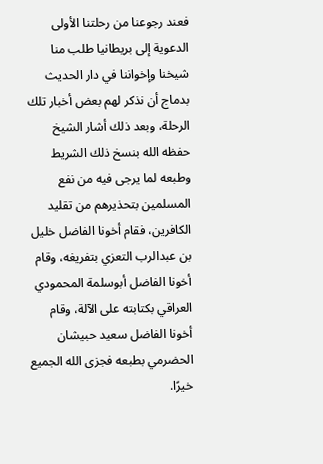فعند رجوعنا من رحلتنا الأولى الدعوية إلى بريطانيا طلب منا شيخنا وإخواننا في دار الحديث بدماج أن نذكر لهم بعض أخبار تلك الرحلة، وبعد ذلك أشار الشيخ حفظه الله بنسخ ذلك الشريط وطبعه لما يرجى فيه من نفع المسلمين بتحذيرهم من تقليد الكافرين، فقام أخونا الفاضل خليل بن عبدالرب التعزي بتفريغه، وقام أخونا الفاضل أبوسلمة المحمودي العراقي بكتابته على الآلة، وقام أخونا الفاضل سعيد حبيشان الحضرمي بطبعه فجزى الله الجميع خيرًا.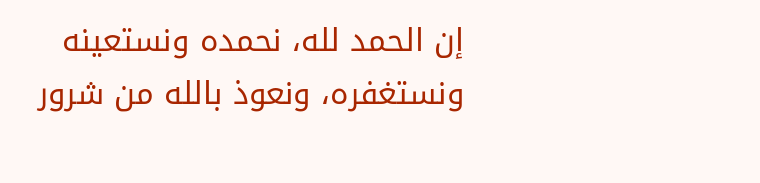إن الحمد لله، نحمده ونستعينه ونستغفره، ونعوذ بالله من شرور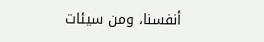أنفسنا، ومن سيئات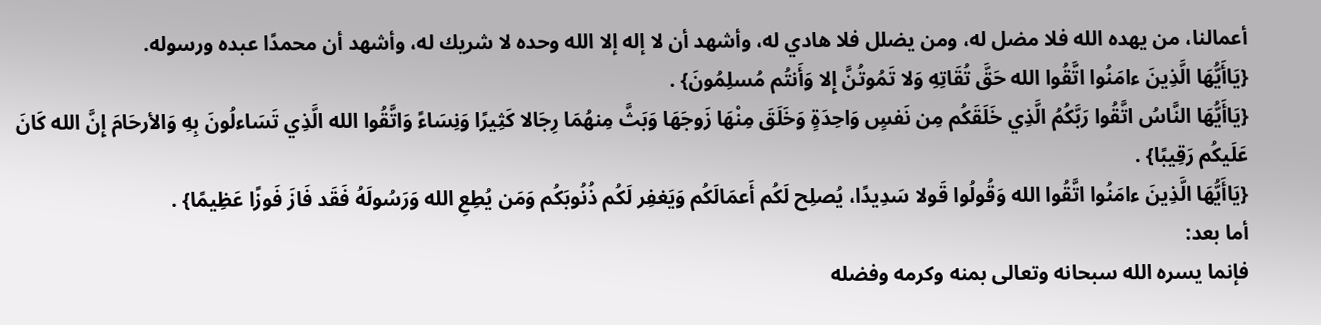أعمالنا، من يهده الله فلا مضل له، ومن يضلل فلا هادي له، وأشهد أن لا إله إلا الله وحده لا شريك له، وأشهد أن محمدًا عبده ورسوله.
{يَاأَيُّهَا الَّذِينَ ءامَنُوا اتَّقُوا الله حَقَّ تُقَاتِهِ وَلا تَمُوتُنَّ إِلا وَأَنتُم مُسلِمُونَ} .
{يَاأَيُّهَا النَّاسُ اتَّقُوا رَبَّكُمُ الَّذِي خَلَقَكُم مِن نَفسٍ وَاحِدَةٍ وَخَلَقَ مِنْهَا زَوجَهَا وَبَثَّ مِنهُمَا رِجَالا كَثِيرًا وَنِسَاءً وَاتَّقُوا الله الَّذِي تَسَاءلُونَ بِهِ وَالأرحَامَ إِنَّ الله كَانَ عَلَيكُم رَقِيبًا} .
{يَاأَيُّهَا الَّذِينَ ءامَنُوا اتَّقُوا الله وَقُولُوا قَولا سَدِيدًا، يُصلِح لَكُم أَعمَالَكُم وَيَغفِر لَكُم ذُنُوبَكُم وَمَن يُطِعِ الله وَرَسُولَهُ فَقَد فَازَ فَوزًا عَظِيمًا} .
أما بعد:
فإنما يسره الله سبحانه وتعالى بمنه وكرمه وفضله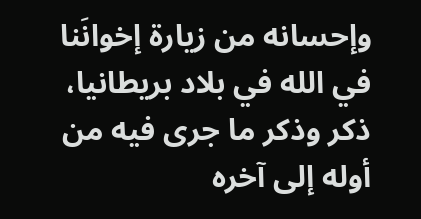وإحسانه من زيارة إخوانَنا في الله في بلاد بريطانيا، ذكر وذكر ما جرى فيه من أوله إلى آخره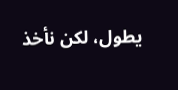يطول، لكن نأخذ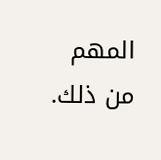المهم من ذلك.